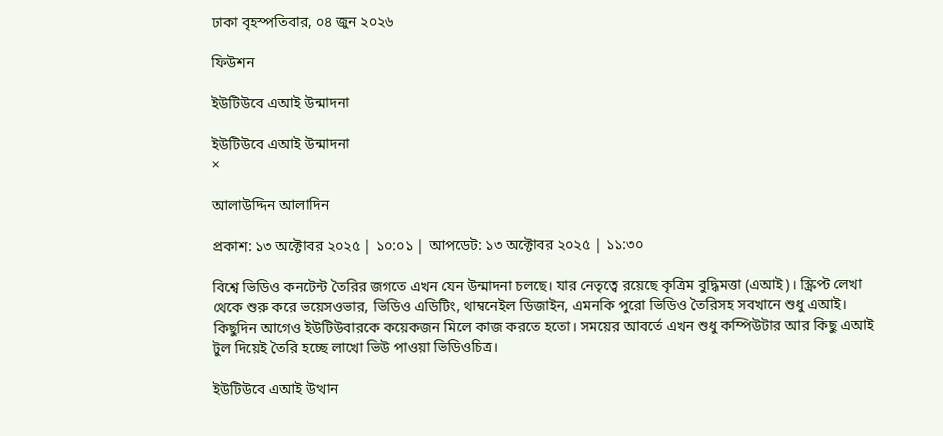ঢাকা বৃহস্পতিবার, ০৪ জুন ২০২৬

ফিউশন

ইউটিউবে এআই উন্মাদনা

ইউটিউবে এআই উন্মাদনা
×

আলাউদ্দিন আলাদিন

প্রকাশ: ১৩ অক্টোবর ২০২৫ | ১০:০১ | আপডেট: ১৩ অক্টোবর ২০২৫ | ১১:৩০

বিশ্বে ভিডিও কনটেন্ট তৈরির জগতে এখন যেন উন্মাদনা চলছে। যার নেতৃত্বে রয়েছে কৃত্রিম বুদ্ধিমত্তা (এআই)। স্ক্রিপ্ট লেখা থেকে শুরু করে ভয়েসওভার, ভিডিও এডিটিং, থাম্বনেইল ডিজাইন, এমনকি পুরো ভিডিও তৈরিসহ সবখানে শুধু এআই। কিছুদিন আগেও ইউটিউবারকে কয়েকজন মিলে কাজ করতে হতো। সময়ের আবর্তে এখন শুধু কম্পিউটার আর কিছু এআই টুল দিয়েই তৈরি হচ্ছে লাখো ভিউ পাওয়া ভিডিওচিত্র।

ইউটিউবে এআই উত্থান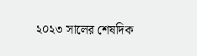২০২৩ সালের শেষদিক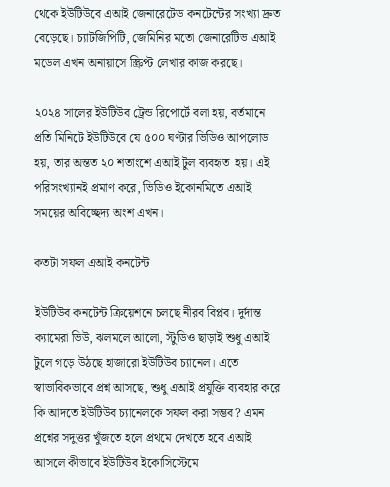থেকে ইউটিউবে এআই জেনারেটেড কনটেন্টের সংখ্যা দ্রুত বেড়েছে। চ্যাটজিপিটি, জেমিনির মতো জেনারেটিভ এআই মডেল এখন অনায়াসে স্ক্রিপ্ট লেখার কাজ করছে।

২০২৪ সালের ইউটিউব ট্রেন্ড রিপোর্টে বলা হয়, বর্তমানে প্রতি মিনিটে ইউটিউবে যে ৫০০ ঘণ্টার ভিডিও আপলোড হয়, তার অন্তত ২০ শতাংশে এআই টুল ব্যবহৃত  হয়। এই পরিসংখ্যানই প্রমাণ করে, ভিডিও ইকোনমিতে এআই সময়ের অবিচ্ছেদ্য অংশ এখন।

কতটা সফল এআই কনটেন্ট

ইউটিউব কনটেন্ট ক্রিয়েশনে চলছে নীরব বিপ্লব। দুর্দান্ত ক্যামেরা ভিউ, ঝলমলে আলো, স্টুডিও ছাড়াই শুধু এআই টুলে গড়ে উঠছে হাজারো ইউটিউব চ্যানেল। এতে স্বাভাবিকভাবে প্রশ্ন আসছে, শুধু এআই প্রযুক্তি ব্যবহার করে কি আদতে ইউটিউব চ্যানেলকে সফল করা সম্ভব? এমন প্রশ্নের সদুত্তর খুঁজতে হলে প্রথমে দেখতে হবে এআই আসলে কীভাবে ইউটিউব ইকোসিস্টেমে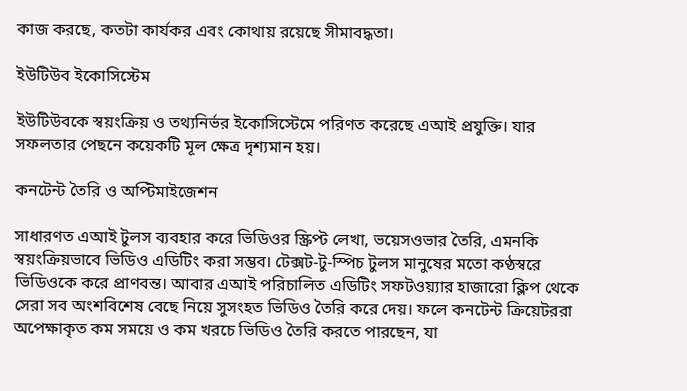কাজ করছে, কতটা কার্যকর এবং কোথায় রয়েছে সীমাবদ্ধতা।

ইউটিউব ইকোসিস্টেম

ইউটিউবকে স্বয়ংক্রিয় ও তথ্যনির্ভর ইকোসিস্টেমে পরিণত করেছে এআই প্রযুক্তি। যার সফলতার পেছনে কয়েকটি মূল ক্ষেত্র দৃশ্যমান হয়।

কনটেন্ট তৈরি ও অপ্টিমাইজেশন

সাধারণত এআই টুলস ব্যবহার করে ভিডিওর স্ক্রিপ্ট লেখা, ভয়েসওভার তৈরি, এমনকি স্বয়ংক্রিয়ভাবে ভিডিও এডিটিং করা সম্ভব। টেক্সট-টু-স্পিচ টুলস মানুষের মতো কণ্ঠস্বরে ভিডিওকে করে প্রাণবন্ত। আবার এআই পরিচালিত এডিটিং সফটওয়্যার হাজারো ক্লিপ থেকে সেরা সব অংশবিশেষ বেছে নিয়ে সুসংহত ভিডিও তৈরি করে দেয়। ফলে কনটেন্ট ক্রিয়েটররা অপেক্ষাকৃত কম সময়ে ও কম খরচে ভিডিও তৈরি করতে পারছেন, যা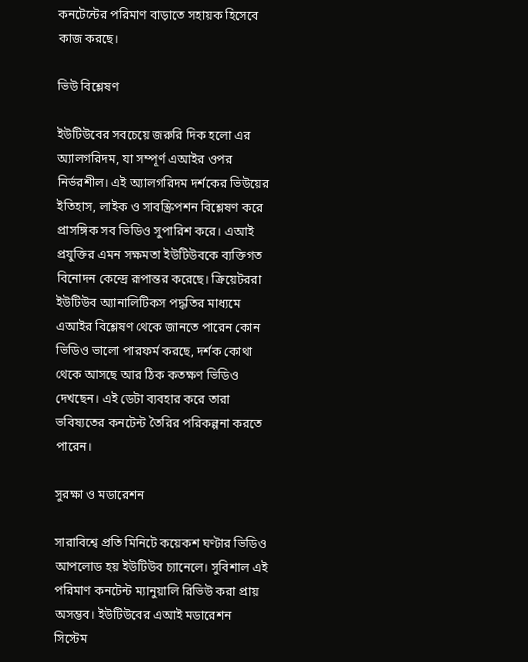কনটেন্টের পরিমাণ বাড়াতে সহায়ক হিসেবে কাজ করছে।

ভিউ বিশ্লেষণ

ইউটিউবের সবচেয়ে জরুরি দিক হলো এর অ্যালগরিদম, যা সম্পূর্ণ এআইর ওপর নির্ভরশীল। এই অ্যালগরিদম দর্শকের ভিউয়ের ইতিহাস, লাইক ও সাবস্ক্রিপশন বিশ্লেষণ করে প্রাসঙ্গিক সব ভিডিও সুপারিশ করে। এআই প্রযুক্তির এমন সক্ষমতা ইউটিউবকে ব্যক্তিগত বিনোদন কেন্দ্রে রূপান্তর করেছে। ক্রিয়েটররা ইউটিউব অ্যানালিটিকস পদ্ধতির মাধ্যমে এআইর বিশ্লেষণ থেকে জানতে পারেন কোন ভিডিও ভালো পারফর্ম করছে, দর্শক কোথা থেকে আসছে আর ঠিক কতক্ষণ ভিডিও দেখছেন। এই ডেটা ব্যবহার করে তারা ভবিষ্যতের কনটেন্ট তৈরির পরিকল্পনা করতে পারেন।

সুরক্ষা ও মডারেশন

সারাবিশ্বে প্রতি মিনিটে কয়েকশ ঘণ্টার ভিডিও আপলোড হয় ইউটিউব চ্যানেলে। সুবিশাল এই পরিমাণ কনটেন্ট ম্যানুয়ালি রিভিউ করা প্রায় অসম্ভব। ইউটিউবের এআই মডারেশন সিস্টেম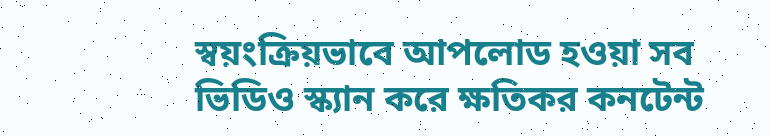স্বয়ংক্রিয়ভাবে আপলোড হওয়া সব ভিডিও স্ক্যান করে ক্ষতিকর কনটেন্ট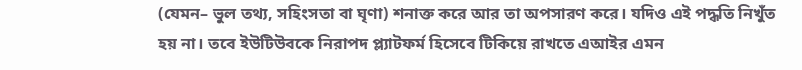(যেমন– ভুল তথ্য, সহিংসতা বা ঘৃণা) শনাক্ত করে আর তা অপসারণ করে। যদিও এই পদ্ধতি নিখুঁত হয় না। তবে ইউটিউবকে নিরাপদ প্ল্যাটফর্ম হিসেবে টিকিয়ে রাখতে এআইর এমন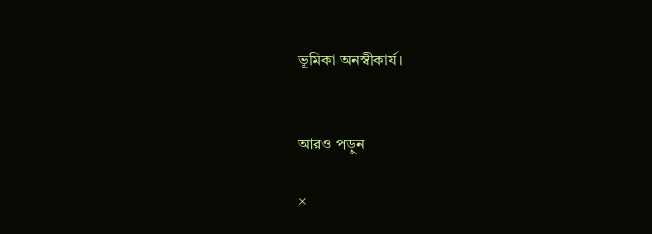ভূমিকা অনস্বীকার্য।


আরও পড়ুন

×